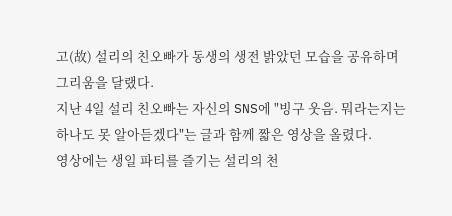고(故) 설리의 친오빠가 동생의 생전 밝았던 모습을 공유하며 그리움을 달랬다.
지난 4일 설리 친오빠는 자신의 SNS에 "빙구 웃음. 뭐라는지는 하나도 못 알아듣겠다"는 글과 함께 짧은 영상을 올렸다.
영상에는 생일 파티를 즐기는 설리의 천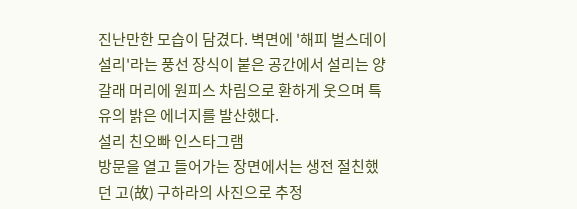진난만한 모습이 담겼다. 벽면에 '해피 벌스데이 설리'라는 풍선 장식이 붙은 공간에서 설리는 양 갈래 머리에 원피스 차림으로 환하게 웃으며 특유의 밝은 에너지를 발산했다.
설리 친오빠 인스타그램
방문을 열고 들어가는 장면에서는 생전 절친했던 고(故) 구하라의 사진으로 추정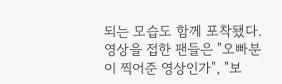되는 모습도 함께 포착됐다.
영상을 접한 팬들은 "오빠분이 찍어준 영상인가", "보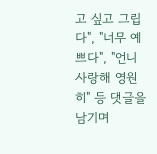고 싶고 그립다", "너무 예쁘다", "언니 사랑해 영원히" 등 댓글을 남기며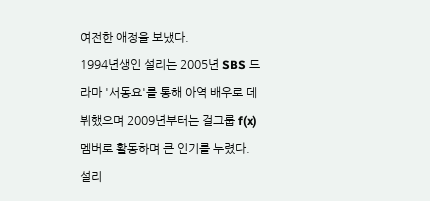여전한 애정을 보냈다.
1994년생인 설리는 2005년 SBS 드라마 '서동요'를 통해 아역 배우로 데뷔했으며 2009년부터는 걸그룹 f(x) 멤버로 활동하며 큰 인기를 누렸다.
설리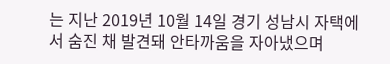는 지난 2019년 10월 14일 경기 성남시 자택에서 숨진 채 발견돼 안타까움을 자아냈으며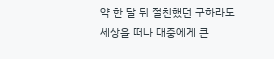약 한 달 뒤 절친했던 구하라도 세상을 떠나 대중에게 큰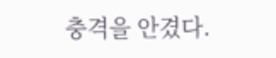충격을 안겼다.